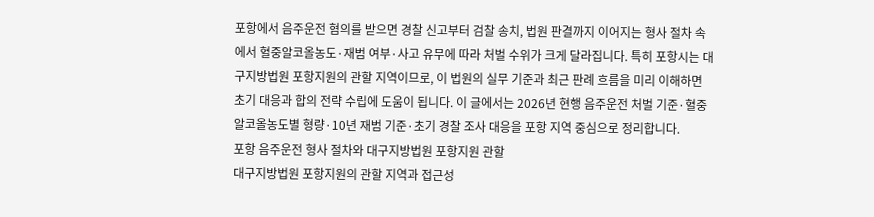포항에서 음주운전 혐의를 받으면 경찰 신고부터 검찰 송치, 법원 판결까지 이어지는 형사 절차 속에서 혈중알코올농도·재범 여부·사고 유무에 따라 처벌 수위가 크게 달라집니다. 특히 포항시는 대구지방법원 포항지원의 관할 지역이므로, 이 법원의 실무 기준과 최근 판례 흐름을 미리 이해하면 초기 대응과 합의 전략 수립에 도움이 됩니다. 이 글에서는 2026년 현행 음주운전 처벌 기준·혈중알코올농도별 형량·10년 재범 기준·초기 경찰 조사 대응을 포항 지역 중심으로 정리합니다.
포항 음주운전 형사 절차와 대구지방법원 포항지원 관할
대구지방법원 포항지원의 관할 지역과 접근성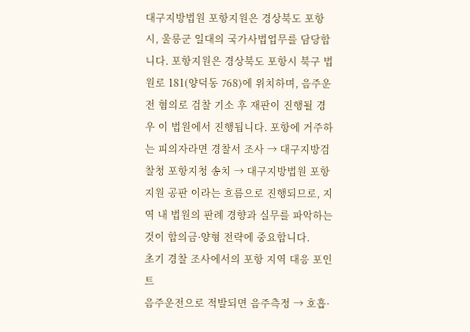대구지방법원 포항지원은 경상북도 포항시, 울릉군 일대의 국가사법업무를 담당합니다. 포항지원은 경상북도 포항시 북구 법원로 181(양덕동 768)에 위치하며, 음주운전 혐의로 검찰 기소 후 재판이 진행될 경우 이 법원에서 진행됩니다. 포항에 거주하는 피의자라면 경찰서 조사 → 대구지방검찰청 포항지청 송치 → 대구지방법원 포항지원 공판 이라는 흐름으로 진행되므로, 지역 내 법원의 판례 경향과 실무를 파악하는 것이 합의금·양형 전략에 중요합니다.
초기 경찰 조사에서의 포항 지역 대응 포인트
음주운전으로 적발되면 음주측정 → 호흡·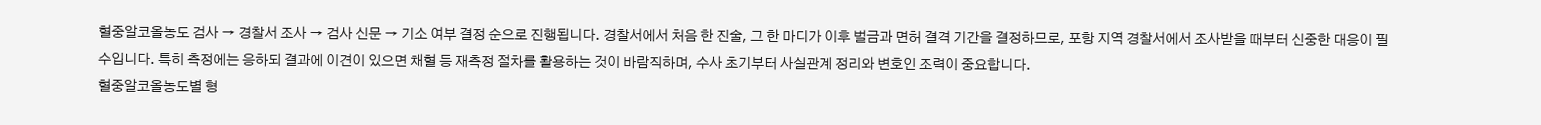혈중알코올농도 검사 → 경찰서 조사 → 검사 신문 → 기소 여부 결정 순으로 진행됩니다. 경찰서에서 처음 한 진술, 그 한 마디가 이후 벌금과 면허 결격 기간을 결정하므로, 포항 지역 경찰서에서 조사받을 때부터 신중한 대응이 필수입니다. 특히 측정에는 응하되 결과에 이견이 있으면 채혈 등 재측정 절차를 활용하는 것이 바람직하며, 수사 초기부터 사실관계 정리와 변호인 조력이 중요합니다.
혈중알코올농도별 형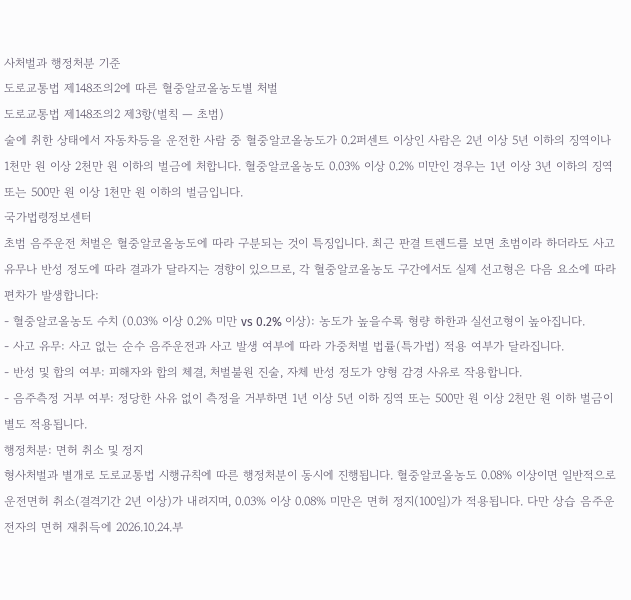사처벌과 행정처분 기준
도로교통법 제148조의2에 따른 혈중알코올농도별 처벌
도로교통법 제148조의2 제3항(벌칙 — 초범)
술에 취한 상태에서 자동차등을 운전한 사람 중 혈중알코올농도가 0.2퍼센트 이상인 사람은 2년 이상 5년 이하의 징역이나 1천만 원 이상 2천만 원 이하의 벌금에 처합니다. 혈중알코올농도 0.03% 이상 0.2% 미만인 경우는 1년 이상 3년 이하의 징역 또는 500만 원 이상 1천만 원 이하의 벌금입니다.
국가법령정보센터
초범 음주운전 처벌은 혈중알코올농도에 따라 구분되는 것이 특징입니다. 최근 판결 트렌드를 보면 초범이라 하더라도 사고 유무나 반성 정도에 따라 결과가 달라지는 경향이 있으므로, 각 혈중알코올농도 구간에서도 실제 선고형은 다음 요소에 따라 편차가 발생합니다:
- 혈중알코올농도 수치 (0.03% 이상 0.2% 미만 vs 0.2% 이상): 농도가 높을수록 형량 하한과 실선고형이 높아집니다.
- 사고 유무: 사고 없는 순수 음주운전과 사고 발생 여부에 따라 가중처벌 법률(특가법) 적용 여부가 달라집니다.
- 반성 및 합의 여부: 피해자와 합의 체결, 처벌불원 진술, 자체 반성 정도가 양형 감경 사유로 작용합니다.
- 음주측정 거부 여부: 정당한 사유 없이 측정을 거부하면 1년 이상 5년 이하 징역 또는 500만 원 이상 2천만 원 이하 벌금이 별도 적용됩니다.
행정처분: 면허 취소 및 정지
형사처벌과 별개로 도로교통법 시행규칙에 따른 행정처분이 동시에 진행됩니다. 혈중알코올농도 0.08% 이상이면 일반적으로 운전면허 취소(결격기간 2년 이상)가 내려지며, 0.03% 이상 0.08% 미만은 면허 정지(100일)가 적용됩니다. 다만 상습 음주운전자의 면허 재취득에 2026.10.24.부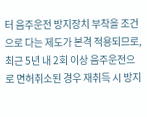터 음주운전 방지장치 부착을 조건으로 다는 제도가 본격 적용되므로, 최근 5년 내 2회 이상 음주운전으로 면허취소된 경우 재취득 시 방지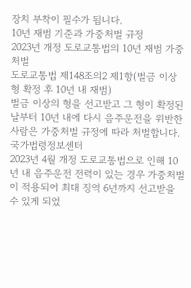장치 부착이 필수가 됩니다.
10년 재범 기준과 가중처벌 규정
2023년 개정 도로교통법의 10년 재범 가중처벌
도로교통법 제148조의2 제1항(벌금 이상 형 확정 후 10년 내 재범)
벌금 이상의 형을 선고받고 그 형이 확정된 날부터 10년 내에 다시 음주운전을 위반한 사람은 가중처벌 규정에 따라 처벌합니다.
국가법령정보센터
2023년 4월 개정 도로교통법으로 인해 10년 내 음주운전 전력이 있는 경우 가중처벌이 적용되어 최대 징역 6년까지 선고받을 수 있게 되었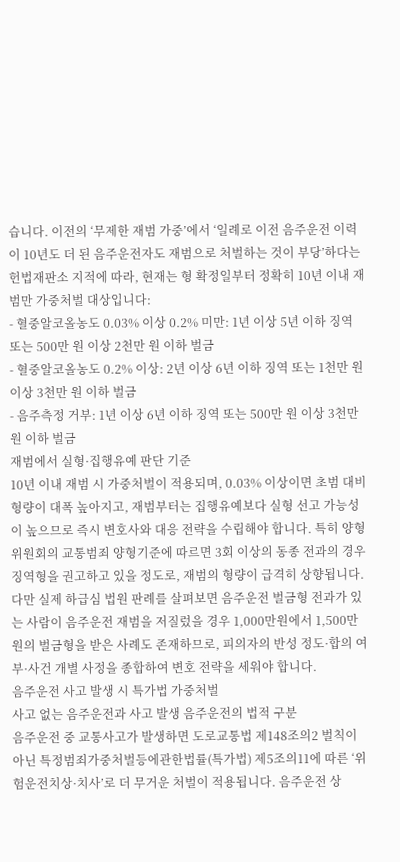습니다. 이전의 ‘무제한 재범 가중’에서 ‘일례로 이전 음주운전 이력이 10년도 더 된 음주운전자도 재범으로 처벌하는 것이 부당’하다는 헌법재판소 지적에 따라, 현재는 형 확정일부터 정확히 10년 이내 재범만 가중처벌 대상입니다:
- 혈중알코올농도 0.03% 이상 0.2% 미만: 1년 이상 5년 이하 징역 또는 500만 원 이상 2천만 원 이하 벌금
- 혈중알코올농도 0.2% 이상: 2년 이상 6년 이하 징역 또는 1천만 원 이상 3천만 원 이하 벌금
- 음주측정 거부: 1년 이상 6년 이하 징역 또는 500만 원 이상 3천만 원 이하 벌금
재범에서 실형·집행유예 판단 기준
10년 이내 재범 시 가중처벌이 적용되며, 0.03% 이상이면 초범 대비 형량이 대폭 높아지고, 재범부터는 집행유예보다 실형 선고 가능성이 높으므로 즉시 변호사와 대응 전략을 수립해야 합니다. 특히 양형위원회의 교통범죄 양형기준에 따르면 3회 이상의 동종 전과의 경우 징역형을 권고하고 있을 정도로, 재범의 형량이 급격히 상향됩니다. 다만 실제 하급심 법원 판례를 살펴보면 음주운전 벌금형 전과가 있는 사람이 음주운전 재범을 저질렀을 경우 1,000만원에서 1,500만원의 벌금형을 받은 사례도 존재하므로, 피의자의 반성 정도·합의 여부·사건 개별 사정을 종합하여 변호 전략을 세워야 합니다.
음주운전 사고 발생 시 특가법 가중처벌
사고 없는 음주운전과 사고 발생 음주운전의 법적 구분
음주운전 중 교통사고가 발생하면 도로교통법 제148조의2 벌칙이 아닌 특정범죄가중처벌등에관한법률(특가법) 제5조의11에 따른 ‘위험운전치상·치사’로 더 무거운 처벌이 적용됩니다. 음주운전 상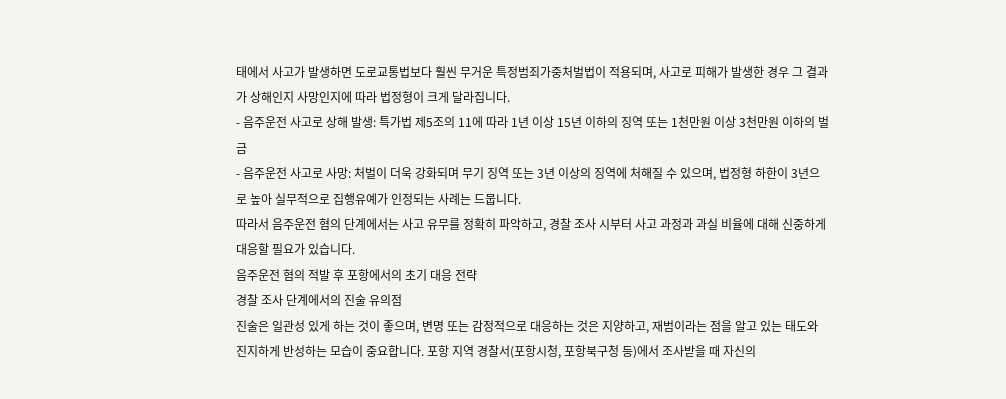태에서 사고가 발생하면 도로교통법보다 훨씬 무거운 특정범죄가중처벌법이 적용되며, 사고로 피해가 발생한 경우 그 결과가 상해인지 사망인지에 따라 법정형이 크게 달라집니다.
- 음주운전 사고로 상해 발생: 특가법 제5조의 11에 따라 1년 이상 15년 이하의 징역 또는 1천만원 이상 3천만원 이하의 벌금
- 음주운전 사고로 사망: 처벌이 더욱 강화되며 무기 징역 또는 3년 이상의 징역에 처해질 수 있으며, 법정형 하한이 3년으로 높아 실무적으로 집행유예가 인정되는 사례는 드뭅니다.
따라서 음주운전 혐의 단계에서는 사고 유무를 정확히 파악하고, 경찰 조사 시부터 사고 과정과 과실 비율에 대해 신중하게 대응할 필요가 있습니다.
음주운전 혐의 적발 후 포항에서의 초기 대응 전략
경찰 조사 단계에서의 진술 유의점
진술은 일관성 있게 하는 것이 좋으며, 변명 또는 감정적으로 대응하는 것은 지양하고, 재범이라는 점을 알고 있는 태도와 진지하게 반성하는 모습이 중요합니다. 포항 지역 경찰서(포항시청, 포항북구청 등)에서 조사받을 때 자신의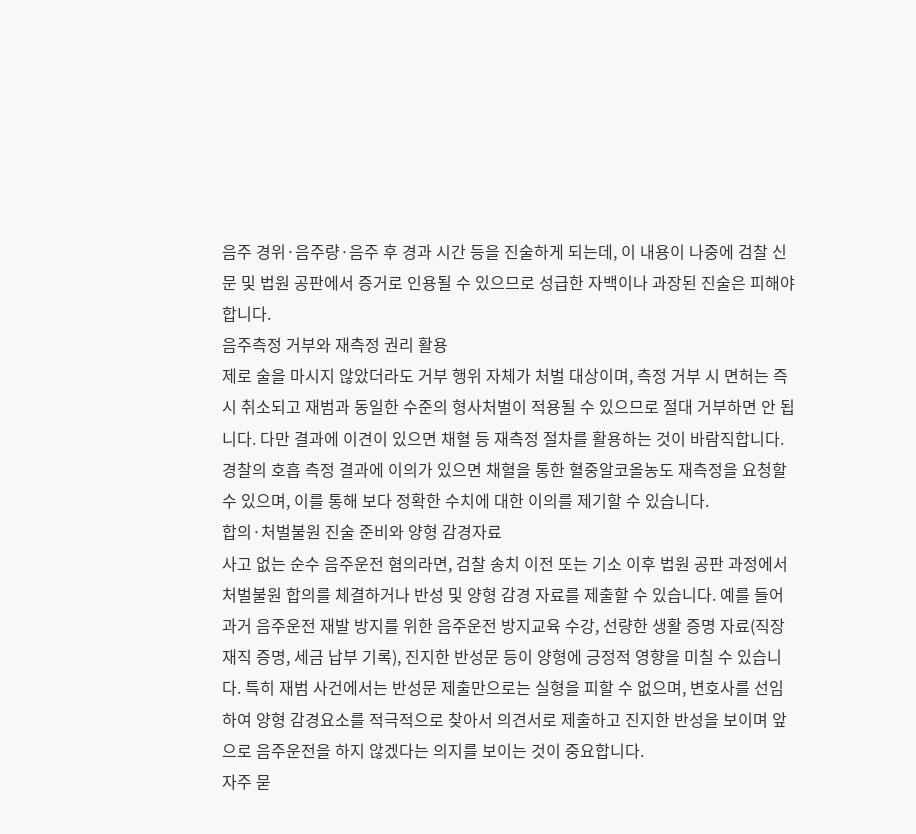음주 경위·음주량·음주 후 경과 시간 등을 진술하게 되는데, 이 내용이 나중에 검찰 신문 및 법원 공판에서 증거로 인용될 수 있으므로 성급한 자백이나 과장된 진술은 피해야 합니다.
음주측정 거부와 재측정 권리 활용
제로 술을 마시지 않았더라도 거부 행위 자체가 처벌 대상이며, 측정 거부 시 면허는 즉시 취소되고 재범과 동일한 수준의 형사처벌이 적용될 수 있으므로 절대 거부하면 안 됩니다. 다만 결과에 이견이 있으면 채혈 등 재측정 절차를 활용하는 것이 바람직합니다. 경찰의 호흡 측정 결과에 이의가 있으면 채혈을 통한 혈중알코올농도 재측정을 요청할 수 있으며, 이를 통해 보다 정확한 수치에 대한 이의를 제기할 수 있습니다.
합의·처벌불원 진술 준비와 양형 감경자료
사고 없는 순수 음주운전 혐의라면, 검찰 송치 이전 또는 기소 이후 법원 공판 과정에서 처벌불원 합의를 체결하거나 반성 및 양형 감경 자료를 제출할 수 있습니다. 예를 들어 과거 음주운전 재발 방지를 위한 음주운전 방지교육 수강, 선량한 생활 증명 자료(직장 재직 증명, 세금 납부 기록), 진지한 반성문 등이 양형에 긍정적 영향을 미칠 수 있습니다. 특히 재범 사건에서는 반성문 제출만으로는 실형을 피할 수 없으며, 변호사를 선임하여 양형 감경요소를 적극적으로 찾아서 의견서로 제출하고 진지한 반성을 보이며 앞으로 음주운전을 하지 않겠다는 의지를 보이는 것이 중요합니다.
자주 묻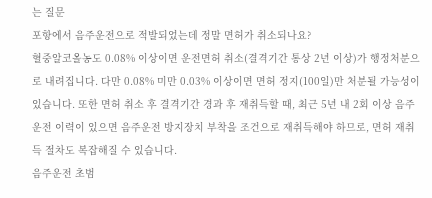는 질문
포항에서 음주운전으로 적발되었는데 정말 면허가 취소되나요?
혈중알코올농도 0.08% 이상이면 운전면허 취소(결격기간 통상 2년 이상)가 행정처분으로 내려집니다. 다만 0.08% 미만 0.03% 이상이면 면허 정지(100일)만 처분될 가능성이 있습니다. 또한 면허 취소 후 결격기간 경과 후 재취득할 때, 최근 5년 내 2회 이상 음주운전 이력이 있으면 음주운전 방지장치 부착을 조건으로 재취득해야 하므로, 면허 재취득 절차도 복잡해질 수 있습니다.
음주운전 초범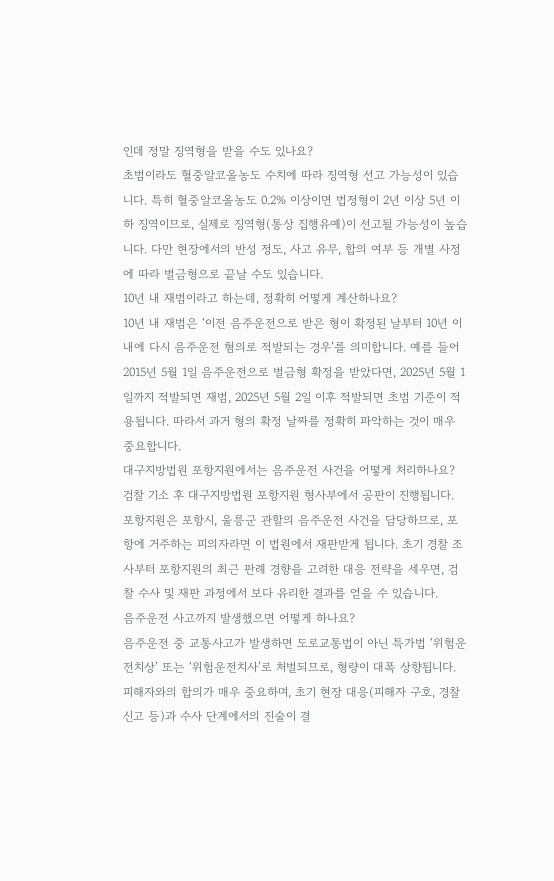인데 정말 징역형을 받을 수도 있나요?
초범이라도 혈중알코올농도 수치에 따라 징역형 선고 가능성이 있습니다. 특히 혈중알코올농도 0.2% 이상이면 법정형이 2년 이상 5년 이하 징역이므로, 실제로 징역형(통상 집행유예)이 선고될 가능성이 높습니다. 다만 현장에서의 반성 정도, 사고 유무, 합의 여부 등 개별 사정에 따라 벌금형으로 끝날 수도 있습니다.
10년 내 재범이라고 하는데, 정확히 어떻게 계산하나요?
10년 내 재범은 ‘이전 음주운전으로 받은 형이 확정된 날부터 10년 이내에 다시 음주운전 혐의로 적발되는 경우’를 의미합니다. 예를 들어 2015년 5월 1일 음주운전으로 벌금형 확정을 받았다면, 2025년 5월 1일까지 적발되면 재범, 2025년 5월 2일 이후 적발되면 초범 기준이 적용됩니다. 따라서 과거 형의 확정 날짜를 정확히 파악하는 것이 매우 중요합니다.
대구지방법원 포항지원에서는 음주운전 사건을 어떻게 처리하나요?
검찰 기소 후 대구지방법원 포항지원 형사부에서 공판이 진행됩니다. 포항지원은 포항시, 울릉군 관할의 음주운전 사건을 담당하므로, 포항에 거주하는 피의자라면 이 법원에서 재판받게 됩니다. 초기 경찰 조사부터 포항지원의 최근 판례 경향을 고려한 대응 전략을 세우면, 검찰 수사 및 재판 과정에서 보다 유리한 결과를 얻을 수 있습니다.
음주운전 사고까지 발생했으면 어떻게 하나요?
음주운전 중 교통사고가 발생하면 도로교통법이 아닌 특가법 ‘위험운전치상’ 또는 ‘위험운전치사’로 처벌되므로, 형량이 대폭 상향됩니다. 피해자와의 합의가 매우 중요하며, 초기 현장 대응(피해자 구호, 경찰 신고 등)과 수사 단계에서의 진술이 결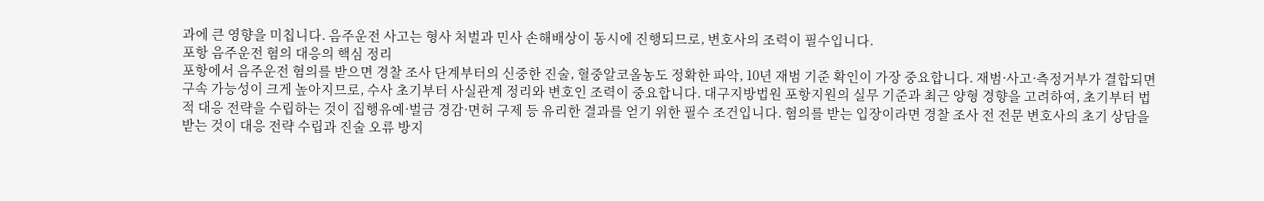과에 큰 영향을 미칩니다. 음주운전 사고는 형사 처벌과 민사 손해배상이 동시에 진행되므로, 변호사의 조력이 필수입니다.
포항 음주운전 혐의 대응의 핵심 정리
포항에서 음주운전 혐의를 받으면 경찰 조사 단계부터의 신중한 진술, 혈중알코올농도 정확한 파악, 10년 재범 기준 확인이 가장 중요합니다. 재범·사고·측정거부가 결합되면 구속 가능성이 크게 높아지므로, 수사 초기부터 사실관계 정리와 변호인 조력이 중요합니다. 대구지방법원 포항지원의 실무 기준과 최근 양형 경향을 고려하여, 초기부터 법적 대응 전략을 수립하는 것이 집행유예·벌금 경감·면허 구제 등 유리한 결과를 얻기 위한 필수 조건입니다. 혐의를 받는 입장이라면 경찰 조사 전 전문 변호사의 초기 상담을 받는 것이 대응 전략 수립과 진술 오류 방지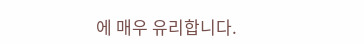에 매우 유리합니다.